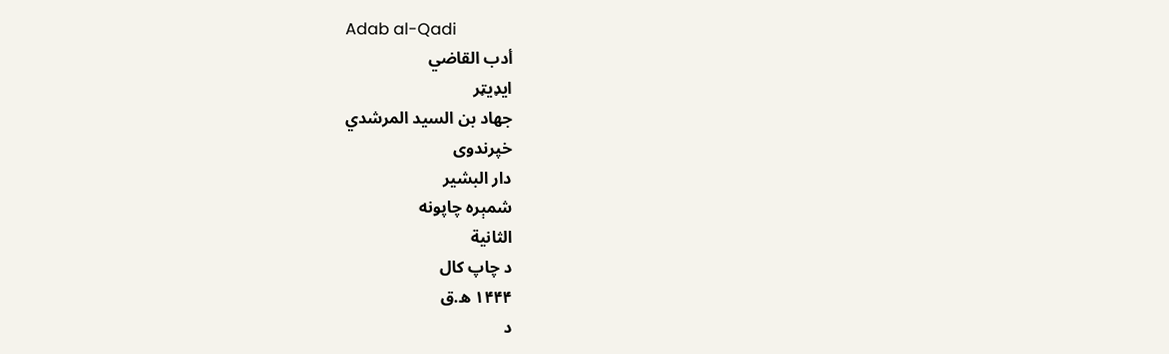Adab al-Qadi
أدب القاضي
ایډیټر
جهاد بن السيد المرشدي
خپرندوی
دار البشير
شمېره چاپونه
الثانية
د چاپ کال
۱۴۴۴ ه.ق
د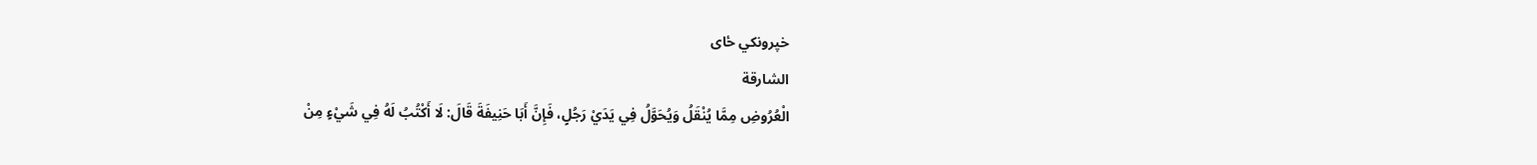خپرونکي ځای
الشارقة
الْعُرُوضِ مِمَّا يُنْقَلُ وَيُحَوَّلُ فِي يَدَيْ رَجُلٍ، فَإِنَّ أَبَا حَنِيفَةَ قَالَ: لَا أَكْتُبُ لَهُ فِي شَيْءٍ مِنْ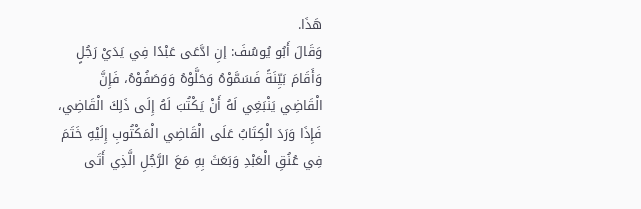هَذَا.
وَقَالَ أَبُو يُوسُفَ: إنِ ادَّعَى عَبْدًا فِي يَدَيْ رَجُلٍ وَأَقَامَ بَيِّنَةً فَسَمَّوْهُ وَحَلَّوْهُ وَوَصَفُوْهُ، فَإِنَّ الْقَاضِي يَنْبَغِي لَهُ أَنْ يَكْتُبَ لَهُ إِلَى ذَلِكَ الْقَاضِي، فَإِذَا وَرَدَ الْكِتَابُ عَلَى الْقَاضِي الْمَكْتُوبِ إِلَيْهِ خَتَمَ فِي عُنُقِ الْعَبْدِ وَبَعَثَ بِهِ مَعَ الرَّجُلِ الَّذِي أَتَى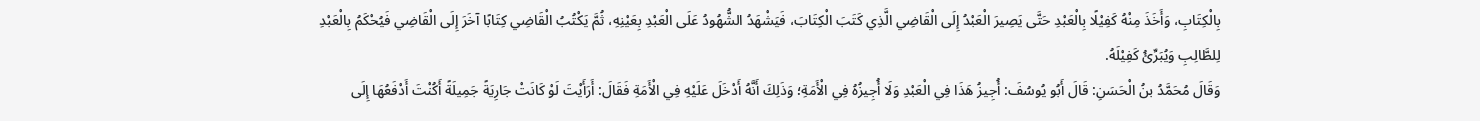بِالْكِتَابِ، وَأَخَذَ مِنْهُ كَفِيْلًا بِالْعَبْدِ حَتَّى يَصِيرَ الْعَبْدُ إِلَى الْقَاضِي الَّذِي كَتَبَ الْكِتَابَ، فَيَشْهَدُ الشُّهُودُ عَلَى الْعَبْدِ بِعَيْنِهِ، ثُمَّ يَكْتُبُ الْقَاضِي كِتَابًا آخَرَ إِلَى الْقَاضِي فَيُحْكَمُ بِالْعَبْدِ لِلطَّالِبِ وَيُبَرِّئُ كَفِيْلَهُ.
وَقَالَ مُحَمَّدُ بنُ الْحَسَنِ: قَالَ أَبُو يُوسُفَ: أُجِيزُ هَذَا فِي الْعَبْدِ وَلَا أُجِيزُهُ فِي الْأَمَةِ؛ وَذَلِكَ أَنَّهُ أَدْخَلَ عَلَيْهِ فِي الْأَمَةِ فَقَالَ: أَرَأَيْتَ لَوْ كَانَتْ جَارِيَةً جَمِيلَةً أَكُنْتَ أَدْفَعُهَا إِلَى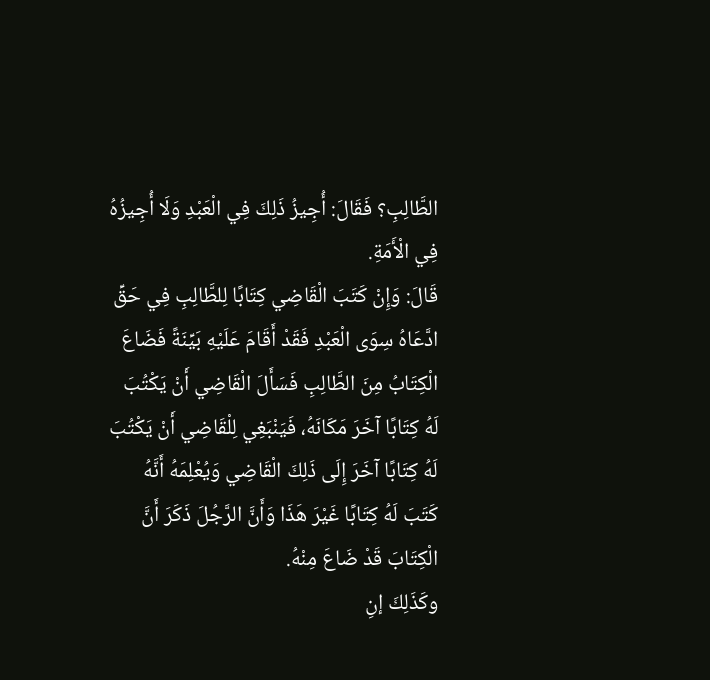الطَّالِبِ؟ فَقَالَ: أُجِيزُ ذَلِكَ فِي الْعَبْدِ وَلَا أُجِيزُهُ فِي الْأَمَةِ.
قَالَ: وَإِنْ كَتَبَ الْقَاضِي كِتَابًا لِلطَّالِبِ فِي حَقِّ ادَّعَاهُ سِوَى الْعَبْدِ فَقَدْ أَقَامَ عَلَيْهِ بَيِّنَةً فَضَاعَ الْكِتَابُ مِنَ الطَّالِبِ فَسَأَلَ الْقَاضِي أَنْ يَكْتُبَ لَهُ كِتَابًا آخَرَ مَكَانَهُ، فَيَنْبَغِي لِلْقَاضِي أَنْ يَكْتُبَ لَهُ كِتَابًا آخَرَ إِلَى ذَلِكَ الْقَاضِي وَيُعْلِمَهُ أَنَّهُ كَتَبَ لَهُ كِتَابًا غَيْرَ هَذَا وَأَنَّ الرَّجُلَ ذَكَرَ أَنَّ الْكِتَابَ قَدْ ضَاعَ مِنْهُ.
وكَذَلِكَ إنِ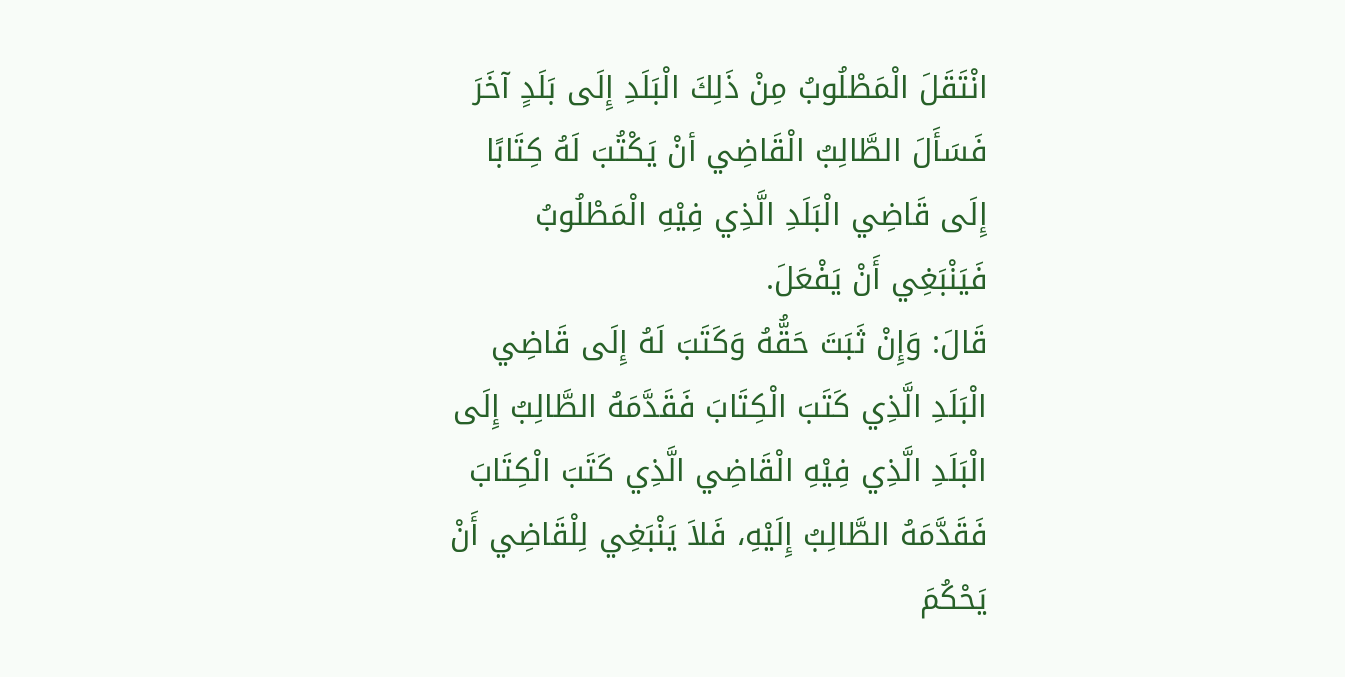انْتَقَلَ الْمَطْلُوبُ مِنْ ذَلِكَ الْبَلَدِ إِلَى بَلَدٍ آخَرَ فَسَأَلَ الطَّالِبُ الْقَاضِي أنْ يَكْتُبَ لَهُ كِتَابًا إِلَى قَاضِي الْبَلَدِ الَّذِي فِيْهِ الْمَطْلُوبُ فَيَنْبَغِي أَنْ يَفْعَلَ.
قَالَ: وَإِنْ ثَبَتَ حَقُّهُ وَكَتَبَ لَهُ إِلَى قَاضِي الْبَلَدِ الَّذِي كَتَبَ الْكِتَابَ فَقَدَّمَهُ الطَّالِبُ إِلَى الْبَلَدِ الَّذِي فِيْهِ الْقَاضِي الَّذِي كَتَبَ الْكِتَابَ فَقَدَّمَهُ الطَّالِبُ إِلَيْهِ، فَلاَ يَنْبَغِي لِلْقَاضِي أَنْ يَحْكُمَ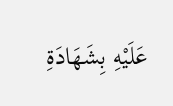عَلَيْهِ بِشَهَادَةِ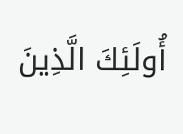أُولَئِكَ الَّذِينَ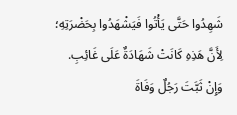شَهِدُوا حَتَّى يَأْتُوا فَيَشْهَدُوا بِحَضْرَتِهِ؛ لِأَنَّ هَذِهِ كَانَتْ شَهَادَةٌ عَلَى غَائِبِ.
وَإِنْ ثَبَّتَ رَجُلٌ وَفَاةَ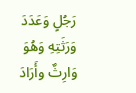رَجُلٍ وَعَدَدَ وَرَثَتِهِ وَهُوَ وَارِثٌ وأَرَادَ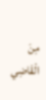مِنَ الْقَاضِي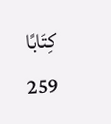كِتَابًا
259